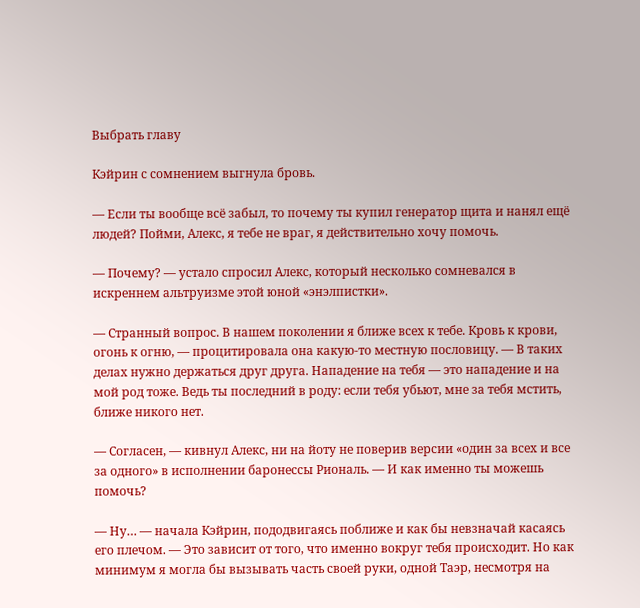Выбрать главу

Кэйрин с сомнением выгнула бровь.

— Если ты вообще всё забыл, то почему ты купил генератор щита и нанял ещё людей? Пойми, Алекс, я тебе не враг, я действительно хочу помочь.

— Почему? — устало спросил Алекс, который несколько сомневался в искреннем альтруизме этой юной «энэлпистки».

— Странный вопрос. В нашем поколении я ближе всех к тебе. Кровь к крови, огонь к огню, — процитировала она какую-то местную пословицу. — В таких делах нужно держаться друг друга. Нападение на тебя — это нападение и на мой род тоже. Ведь ты последний в роду: если тебя убьют, мне за тебя мстить, ближе никого нет.

— Согласен, — кивнул Алекс, ни на йоту не поверив версии «один за всех и все за одного» в исполнении баронессы Риональ. — И как именно ты можешь помочь?

— Ну… — начала Кэйрин, пододвигаясь поближе и как бы невзначай касаясь его плечом. — Это зависит от того, что именно вокруг тебя происходит. Но как минимум я могла бы вызывать часть своей руки, одной Таэр, несмотря на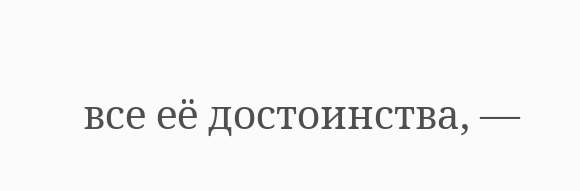все её достоинства, —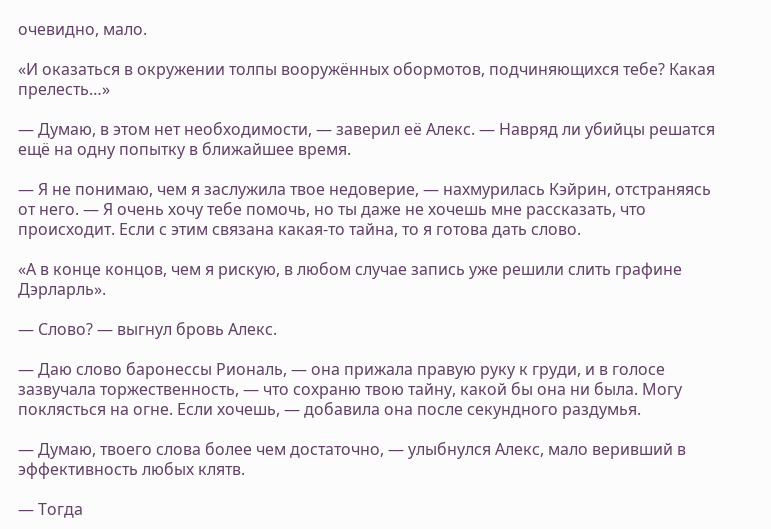очевидно, мало.

«И оказаться в окружении толпы вооружённых обормотов, подчиняющихся тебе? Какая прелесть…»

— Думаю, в этом нет необходимости, — заверил её Алекс. — Навряд ли убийцы решатся ещё на одну попытку в ближайшее время.

— Я не понимаю, чем я заслужила твое недоверие, — нахмурилась Кэйрин, отстраняясь от него. — Я очень хочу тебе помочь, но ты даже не хочешь мне рассказать, что происходит. Если с этим связана какая-то тайна, то я готова дать слово.

«А в конце концов, чем я рискую, в любом случае запись уже решили слить графине Дэрларль».

— Слово? — выгнул бровь Алекс.

— Даю слово баронессы Риональ, — она прижала правую руку к груди, и в голосе зазвучала торжественность, — что сохраню твою тайну, какой бы она ни была. Могу поклясться на огне. Если хочешь, — добавила она после секундного раздумья.

— Думаю, твоего слова более чем достаточно, — улыбнулся Алекс, мало веривший в эффективность любых клятв.

— Тогда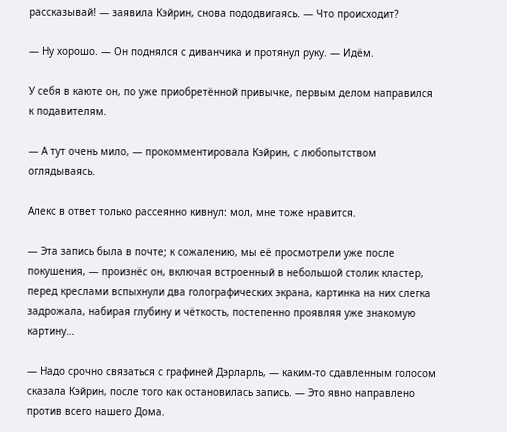рассказывай! — заявила Кэйрин, снова пододвигаясь. — Что происходит?

— Ну хорошо. — Он поднялся с диванчика и протянул руку. — Идём.

У себя в каюте он, по уже приобретённой привычке, первым делом направился к подавителям.

— А тут очень мило, — прокомментировала Кэйрин, с любопытством оглядываясь.

Алекс в ответ только рассеянно кивнул: мол, мне тоже нравится.

— Эта запись была в почте; к сожалению, мы её просмотрели уже после покушения, — произнёс он, включая встроенный в небольшой столик кластер, перед креслами вспыхнули два голографических экрана, картинка на них слегка задрожала, набирая глубину и чёткость, постепенно проявляя уже знакомую картину…

— Надо срочно связаться с графиней Дэрларль, — каким-то сдавленным голосом сказала Кэйрин, после того как остановилась запись. — Это явно направлено против всего нашего Дома.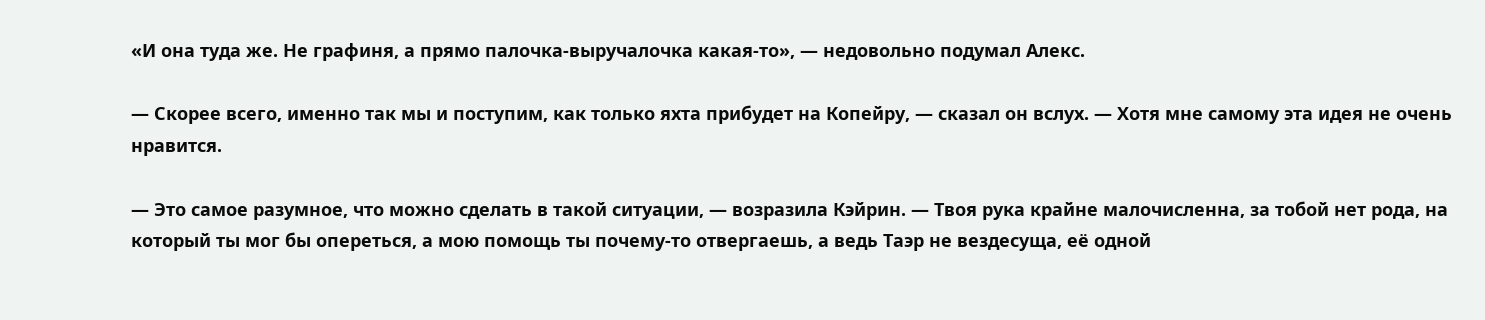«И она туда же. Не графиня, а прямо палочка-выручалочка какая-то», — недовольно подумал Алекс.

— Скорее всего, именно так мы и поступим, как только яхта прибудет на Копейру, — сказал он вслух. — Хотя мне самому эта идея не очень нравится.

— Это самое разумное, что можно сделать в такой ситуации, — возразила Кэйрин. — Твоя рука крайне малочисленна, за тобой нет рода, на который ты мог бы опереться, а мою помощь ты почему-то отвергаешь, а ведь Таэр не вездесуща, её одной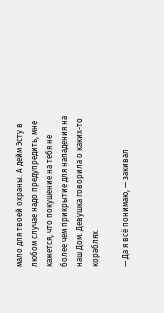мало для твоей охраны. А дейм Эсту в любом случае надо предупредить, мне кажется, что покушение на тебя не более чем прикрытие для нападения на наш Дом. Девушка говорила о каких-то кораблях.

— Да я всё понимаю, — закивал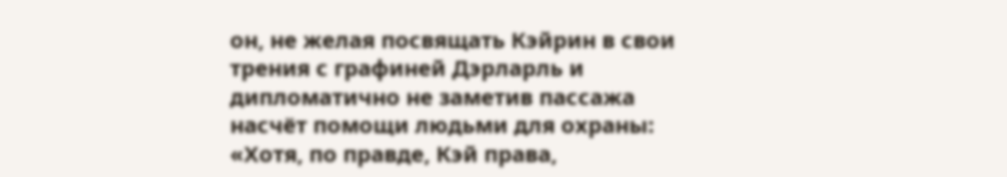он, не желая посвящать Кэйрин в свои трения с графиней Дэрларль и дипломатично не заметив пассажа насчёт помощи людьми для охраны: «Хотя, по правде, Кэй права,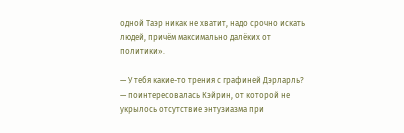одной Таэр никак не хватит, надо срочно искать людей, причём максимально далёких от политики».

— У тебя какие-то трения с графиней Дэрларль? — поинтересовалась Кэйрин, от которой не укрылось отсутствие энтузиазма при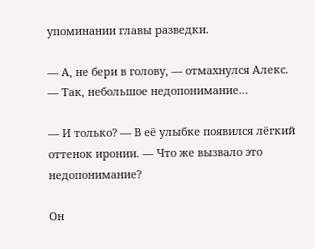упоминании главы разведки.

— А, не бери в голову, — отмахнулся Алекс. — Так, небольшое недопонимание…

— И только? — В её улыбке появился лёгкий оттенок иронии. — Что же вызвало это недопонимание?

Он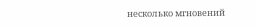несколько мгновений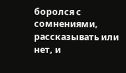боролся с сомнениями, рассказывать или нет, и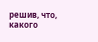решив, что, какого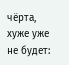чёрта, хуже уже не будет: